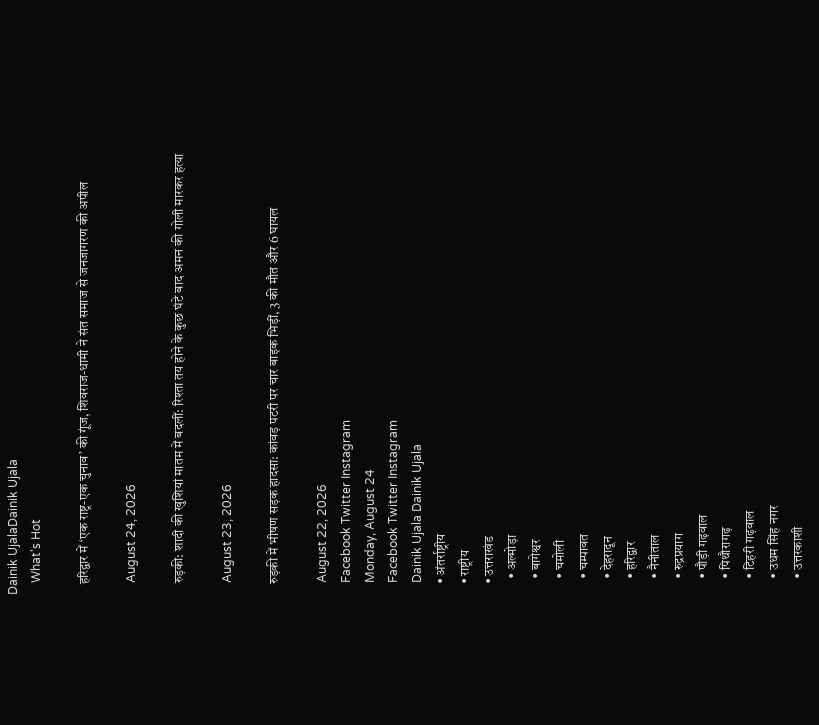Dainik UjalaDainik Ujala
    What's Hot

    हरिद्वार में ‘एक राष्ट्र-एक चुनाव’ की गूंज, शिवराज-धामी ने संत समाज से जनजागरण की अपील

    August 24, 2026

    रुड़की: शादी की खुशियां मातम में बदलीं: रिश्ता तय होने के कुछ घंटे बाद अमन की गोली मारकर हत्या

    August 23, 2026

    रुड़की में भीषण सड़क हादसा: कांवड़ पटरी पर चार बाइक भिड़ीं, 3 की मौत और 6 घायल

    August 22, 2026
    Facebook Twitter Instagram
    Monday, August 24
    Facebook Twitter Instagram
    Dainik Ujala Dainik Ujala
    • अंतर्राष्ट्रीय
    • राष्ट्रीय
    • उत्तराखंड
      • अल्मोड़ा
      • बागेश्वर
      • चमोली
      • चम्पावत
      • देहरादून
      • हरिद्वार
      • नैनीताल
      • रुद्रप्रयाग
      • पौड़ी गढ़वाल
      • पिथौरागढ़
      • टिहरी गढ़वाल
      • उधम सिंह नगर
      • उत्तरकाशी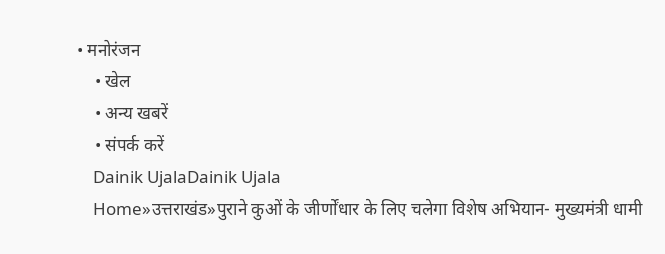• मनोरंजन
    • खेल
    • अन्य खबरें
    • संपर्क करें
    Dainik UjalaDainik Ujala
    Home»उत्तराखंड»पुराने कुओं के जीर्णोंधार के लिए चलेगा विशेष अभियान- मुख्यमंत्री धामी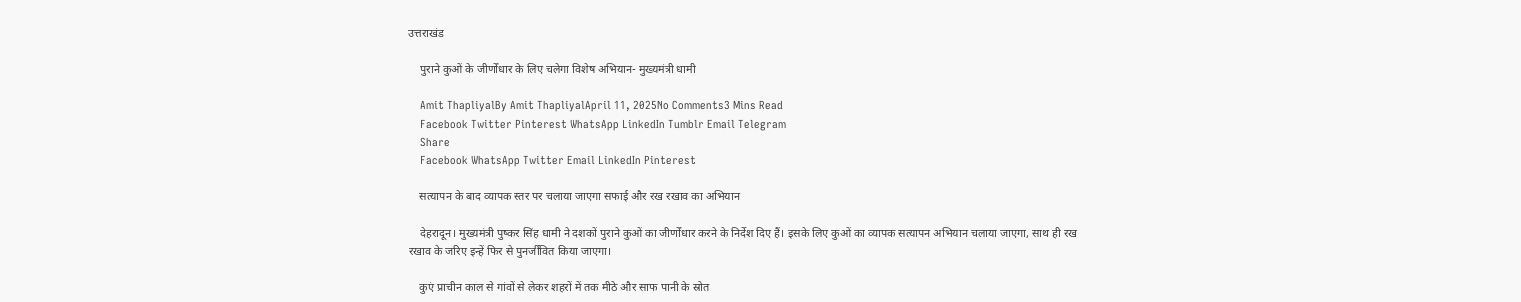उत्तराखंड

    पुराने कुओं के जीर्णोंधार के लिए चलेगा विशेष अभियान- मुख्यमंत्री धामी

    Amit ThapliyalBy Amit ThapliyalApril 11, 2025No Comments3 Mins Read
    Facebook Twitter Pinterest WhatsApp LinkedIn Tumblr Email Telegram
    Share
    Facebook WhatsApp Twitter Email LinkedIn Pinterest

    सत्यापन के बाद व्यापक स्तर पर चलाया जाएगा सफाई और रख रखाव का अभियान

    देहरादून। मुख्यमंत्री पुष्कर सिंह धामी ने दशकों पुराने कुओं का जीर्णोंधार करने के निर्देश दिए हैं। इसके लिए कुओं का व्यापक सत्यापन अभियान चलाया जाएगा, साथ ही रख रखाव के जरिए इन्हें फिर से पुनर्जीवित किया जाएगा।

    कुएं प्राचीन काल से गांवों से लेकर शहरों में तक मीठे और साफ पानी के स्रोत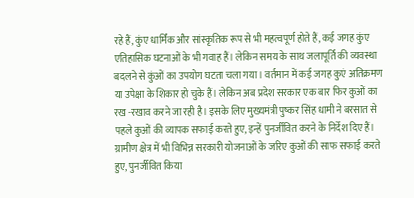रहे हैं, कुंए धार्मिंक और सांस्कृतिक रूप से भी महत्वपूर्ण होते हैं, कई जगह कुंए एतिहासिक घटनाओं के भी गवाह हैं। लेकिन समय के साथ जलापूर्ति की व्यवस्था बदलने से कुंओं का उपयोग घटता चला गया। वर्तमान में कई जगह कुएं अतिक्रमण या उपेक्षा के शिकार हो चुके हैं। लेकिन अब प्रदेश सरकार एक बार फिर कुओं का रख -रखाव करने जा रही है। इसके लिए मुख्यमंत्री पुष्कर सिंह धामी ने बरसात से पहले कुओं की व्यापक सफाई करते हुए, इन्हें पुनर्जीवित करने के निर्देश दिए हैं। ग्रामीण क्षेत्र में भी विभिन्न सरकारी योजनाओं के जरिए कुओं की साफ सफाई करते हुए, पुनर्जीवित किया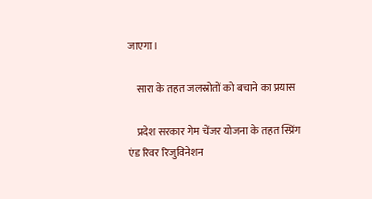जाएगा।

    सारा के तहत जलस्रोतों को बचाने का प्रयास

    प्रदेश सरकार गेम चेंजर योजना के तहत स्प्रिंग एंड रिवर रिजुविनेशन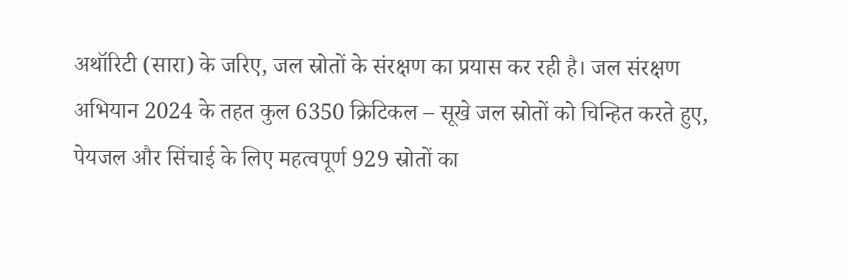अथॉरिटी (सारा) के जरिए, जल स्रोतों के संरक्षण का प्रयास कर रही है। जल संरक्षण अभियान 2024 के तहत कुल 6350 क्रिटिकल – सूखे जल स्रोतों को चिन्हित करते हुए, पेयजल और सिंचाई के लिए महत्वपूर्ण 929 स्रोतों का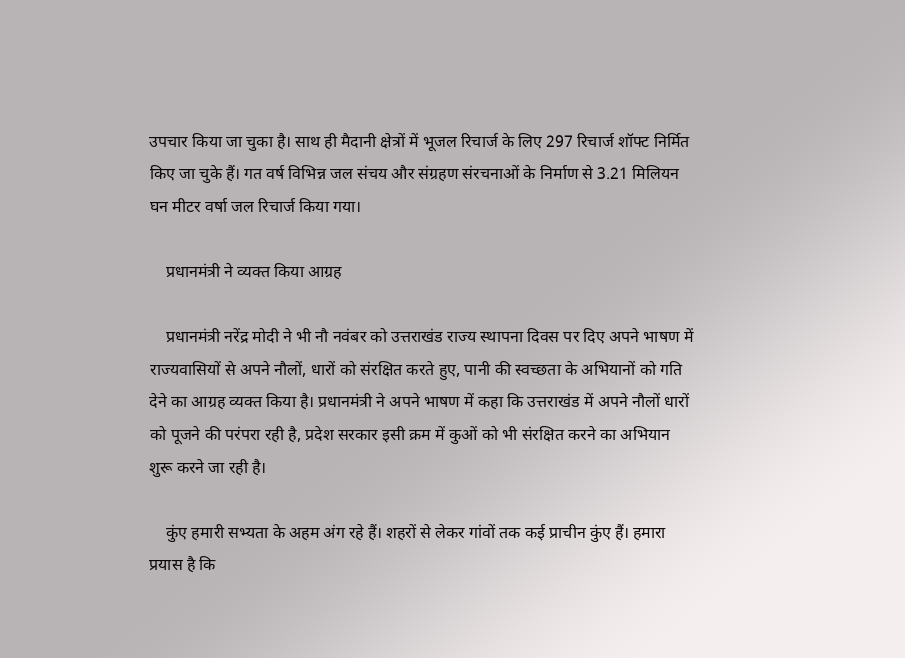उपचार किया जा चुका है। साथ ही मैदानी क्षेत्रों में भूजल रिचार्ज के लिए 297 रिचार्ज शॉफ्ट निर्मित किए जा चुके हैं। गत वर्ष विभिन्न जल संचय और संग्रहण संरचनाओं के निर्माण से 3.21 मिलियन घन मीटर वर्षा जल रिचार्ज किया गया।

    प्रधानमंत्री ने व्यक्त किया आग्रह

    प्रधानमंत्री नरेंद्र मोदी ने भी नौ नवंबर को उत्तराखंड राज्य स्थापना दिवस पर दिए अपने भाषण में राज्यवासियों से अपने नौलों, धारों को संरक्षित करते हुए, पानी की स्वच्छता के अभियानों को गति देने का आग्रह व्यक्त किया है। प्रधानमंत्री ने अपने भाषण में कहा कि उत्तराखंड में अपने नौलों धारों को पूजने की परंपरा रही है, प्रदेश सरकार इसी क्रम में कुओं को भी संरक्षित करने का अभियान शुरू करने जा रही है।

    कुंए हमारी सभ्यता के अहम अंग रहे हैं। शहरों से लेकर गांवों तक कई प्राचीन कुंए हैं। हमारा प्रयास है कि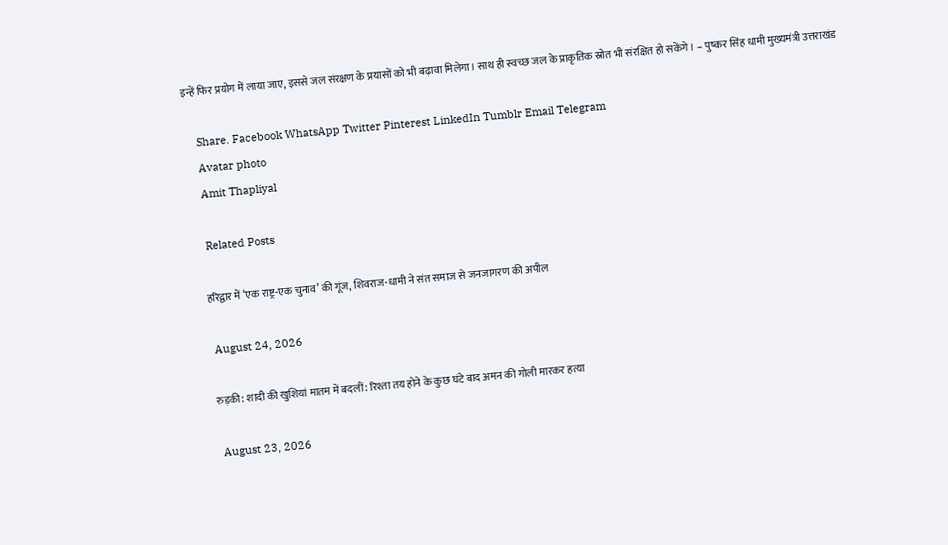इन्हें फिर प्रयोग में लाया जाए, इससे जल संरक्षण के प्रयासों को भी बढ़ावा मिलेगा। साथ ही स्वच्छ जल के प्राकृतिक स्रोत भी संरक्षित हो सकेंगे। – पुष्कर सिंह धामी मुख्यमंत्री उत्तराखंड

    Share. Facebook WhatsApp Twitter Pinterest LinkedIn Tumblr Email Telegram
    Avatar photo
    Amit Thapliyal

    Related Posts

    हरिद्वार में ‘एक राष्ट्र-एक चुनाव’ की गूंज, शिवराज-धामी ने संत समाज से जनजागरण की अपील

    August 24, 2026

    रुड़की: शादी की खुशियां मातम में बदलीं: रिश्ता तय होने के कुछ घंटे बाद अमन की गोली मारकर हत्या

    August 23, 2026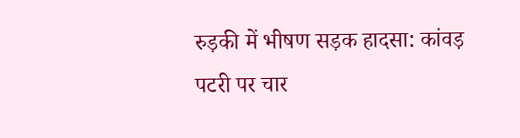रुड़की में भीषण सड़क हादसा: कांवड़ पटरी पर चार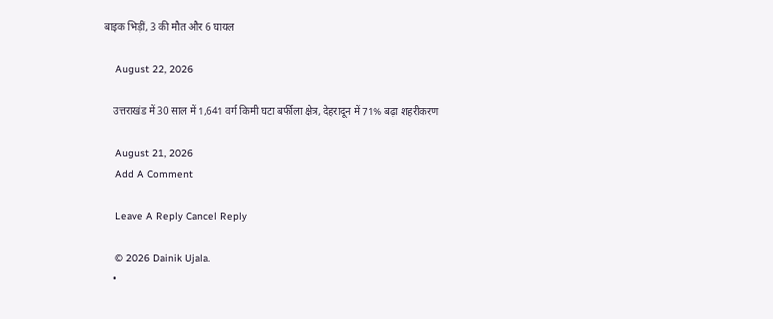बाइक भिड़ीं, 3 की मौत और 6 घायल

    August 22, 2026

    उत्तराखंड में 30 साल में 1,641 वर्ग किमी घटा बर्फीला क्षेत्र, देहरादून में 71% बढ़ा शहरीकरण

    August 21, 2026
    Add A Comment

    Leave A Reply Cancel Reply

    © 2026 Dainik Ujala.
    •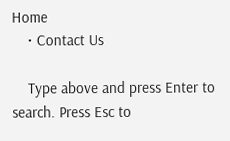Home
    • Contact Us

    Type above and press Enter to search. Press Esc to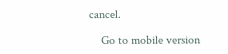cancel.

    Go to mobile version